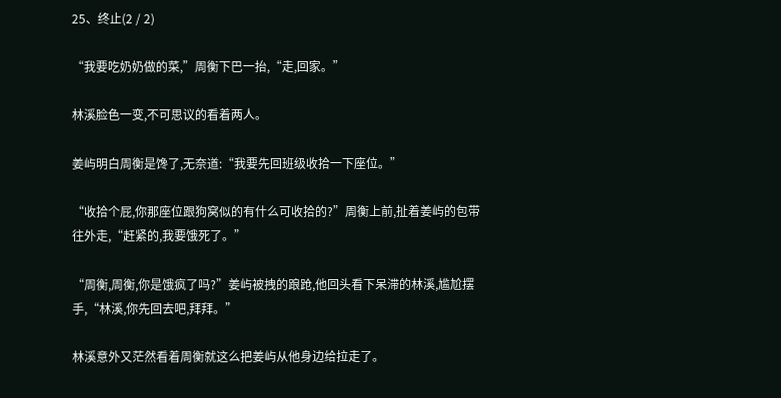25、终止(2 / 2)

“我要吃奶奶做的菜,”周衡下巴一抬,“走,回家。”

林溪脸色一变,不可思议的看着两人。

姜屿明白周衡是馋了,无奈道:“我要先回班级收拾一下座位。”

“收拾个屁,你那座位跟狗窝似的有什么可收拾的?”周衡上前,扯着姜屿的包带往外走,“赶紧的,我要饿死了。”

“周衡,周衡,你是饿疯了吗?”姜屿被拽的踉跄,他回头看下呆滞的林溪,尴尬摆手,“林溪,你先回去吧,拜拜。”

林溪意外又茫然看着周衡就这么把姜屿从他身边给拉走了。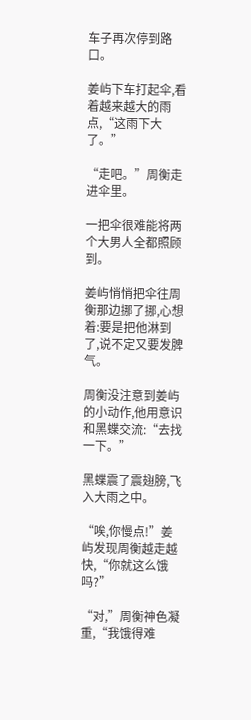车子再次停到路口。

姜屿下车打起伞,看着越来越大的雨点,“这雨下大了。”

“走吧。”周衡走进伞里。

一把伞很难能将两个大男人全都照顾到。

姜屿悄悄把伞往周衡那边挪了挪,心想着:要是把他淋到了,说不定又要发脾气。

周衡没注意到姜屿的小动作,他用意识和黑蝶交流:“去找一下。”

黑蝶震了震翅膀,飞入大雨之中。

“唉,你慢点!”姜屿发现周衡越走越快,“你就这么饿吗?”

“对,”周衡神色凝重,“我饿得难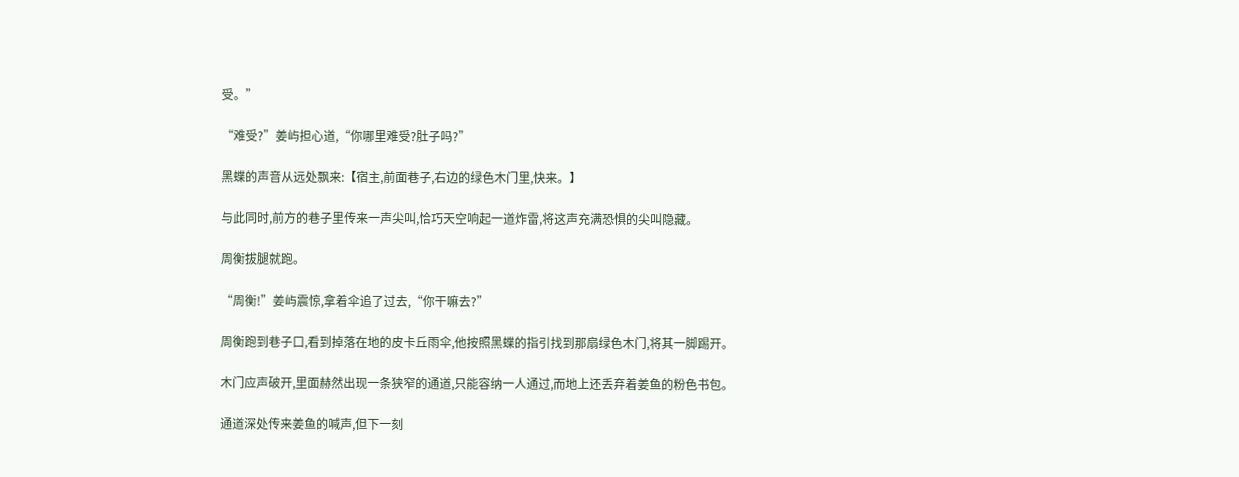受。”

“难受?”姜屿担心道,“你哪里难受?肚子吗?”

黑蝶的声音从远处飘来:【宿主,前面巷子,右边的绿色木门里,快来。】

与此同时,前方的巷子里传来一声尖叫,恰巧天空响起一道炸雷,将这声充满恐惧的尖叫隐藏。

周衡拔腿就跑。

“周衡!”姜屿震惊,拿着伞追了过去,“你干嘛去?”

周衡跑到巷子口,看到掉落在地的皮卡丘雨伞,他按照黑蝶的指引找到那扇绿色木门,将其一脚踢开。

木门应声破开,里面赫然出现一条狭窄的通道,只能容纳一人通过,而地上还丢弃着姜鱼的粉色书包。

通道深处传来姜鱼的喊声,但下一刻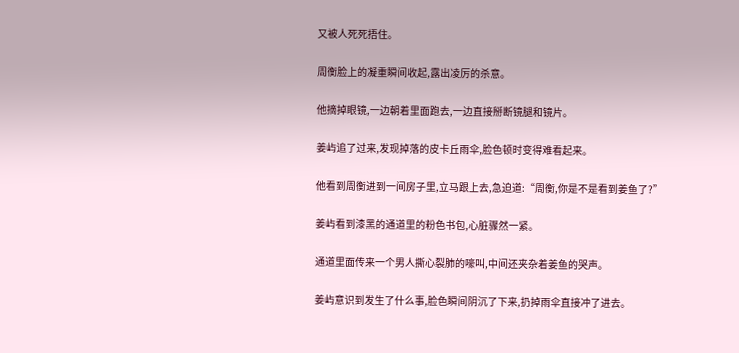又被人死死捂住。

周衡脸上的凝重瞬间收起,露出凌厉的杀意。

他摘掉眼镜,一边朝着里面跑去,一边直接掰断镜腿和镜片。

姜屿追了过来,发现掉落的皮卡丘雨伞,脸色顿时变得难看起来。

他看到周衡进到一间房子里,立马跟上去,急迫道:“周衡,你是不是看到姜鱼了?”

姜屿看到漆黑的通道里的粉色书包,心脏骤然一紧。

通道里面传来一个男人撕心裂肺的嚎叫,中间还夹杂着姜鱼的哭声。

姜屿意识到发生了什么事,脸色瞬间阴沉了下来,扔掉雨伞直接冲了进去。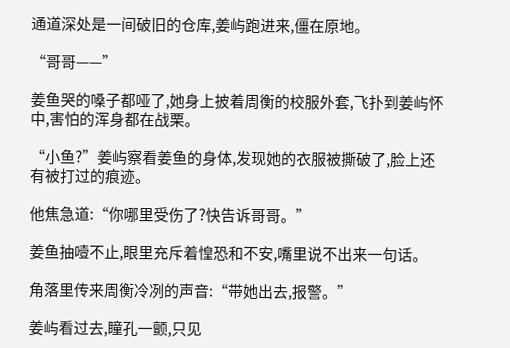通道深处是一间破旧的仓库,姜屿跑进来,僵在原地。

“哥哥——”

姜鱼哭的嗓子都哑了,她身上披着周衡的校服外套,飞扑到姜屿怀中,害怕的浑身都在战栗。

“小鱼?”姜屿察看姜鱼的身体,发现她的衣服被撕破了,脸上还有被打过的痕迹。

他焦急道:“你哪里受伤了?快告诉哥哥。”

姜鱼抽噎不止,眼里充斥着惶恐和不安,嘴里说不出来一句话。

角落里传来周衡冷冽的声音:“带她出去,报警。”

姜屿看过去,瞳孔一颤,只见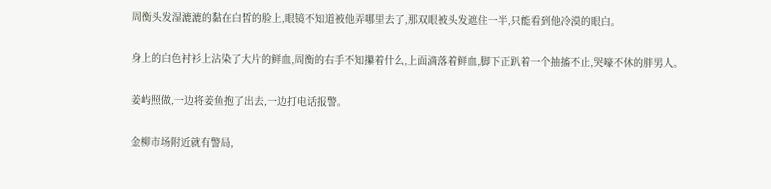周衡头发湿漉漉的黏在白皙的脸上,眼镜不知道被他弄哪里去了,那双眼被头发遮住一半,只能看到他冷漠的眼白。

身上的白色衬衫上沾染了大片的鲜血,周衡的右手不知攥着什么,上面滴落着鲜血,脚下正趴着一个抽搐不止,哭嚎不休的胖男人。

姜屿照做,一边将姜鱼抱了出去,一边打电话报警。

金柳市场附近就有警局,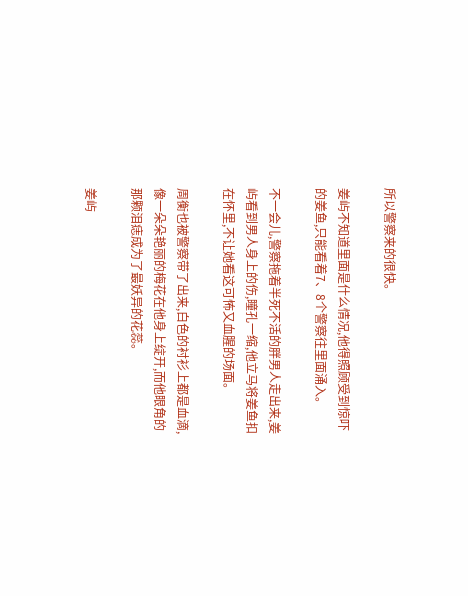所以警察来的很快。

姜屿不知道里面是什么情况,他得照顾受到惊吓的姜鱼,只能看着7、8个警察往里面涌入。

不一会儿,警察拖着半死不活的胖男人走出来,姜屿看到男人身上的伤,瞳孔一缩,他立马将姜鱼扣在怀里,不让她看这可怖又血腥的场面。

周衡也被警察带了出来,白色的衬衫上都是血滴,像一朵朵艳丽的梅花在他身上绽开,而他眼角的那颗泪痣成为了最妖异的花蕊。

姜屿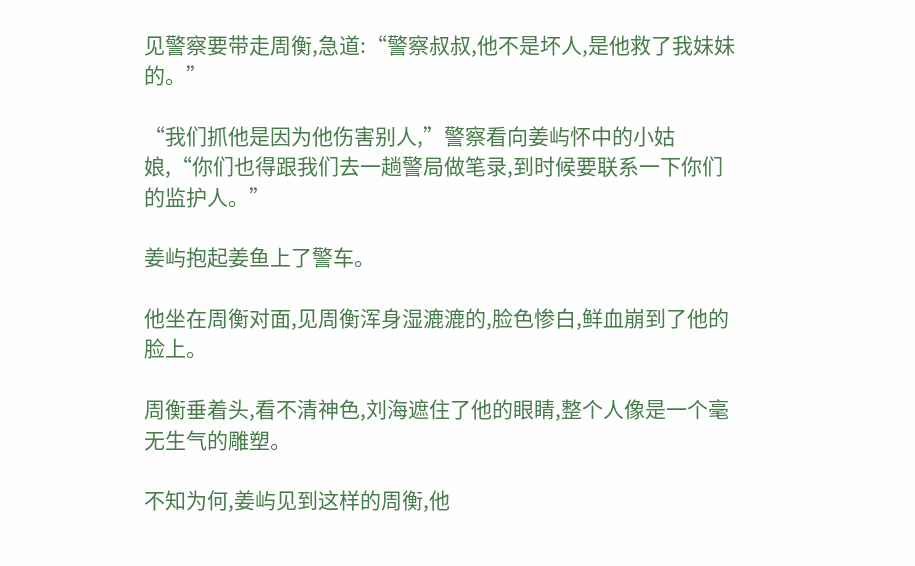见警察要带走周衡,急道:“警察叔叔,他不是坏人,是他救了我妹妹的。”

“我们抓他是因为他伤害别人,”警察看向姜屿怀中的小姑娘,“你们也得跟我们去一趟警局做笔录,到时候要联系一下你们的监护人。”

姜屿抱起姜鱼上了警车。

他坐在周衡对面,见周衡浑身湿漉漉的,脸色惨白,鲜血崩到了他的脸上。

周衡垂着头,看不清神色,刘海遮住了他的眼睛,整个人像是一个毫无生气的雕塑。

不知为何,姜屿见到这样的周衡,他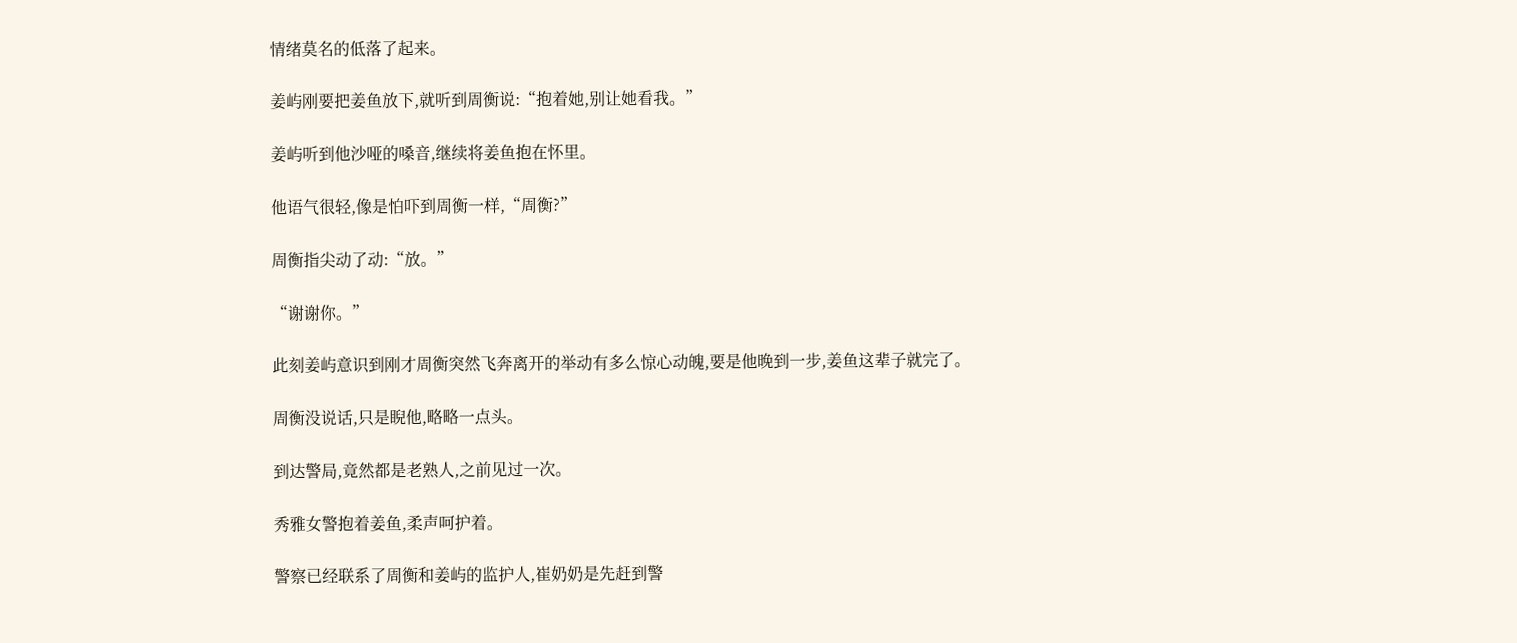情绪莫名的低落了起来。

姜屿刚要把姜鱼放下,就听到周衡说:“抱着她,别让她看我。”

姜屿听到他沙哑的嗓音,继续将姜鱼抱在怀里。

他语气很轻,像是怕吓到周衡一样,“周衡?”

周衡指尖动了动:“放。”

“谢谢你。”

此刻姜屿意识到刚才周衡突然飞奔离开的举动有多么惊心动魄,要是他晚到一步,姜鱼这辈子就完了。

周衡没说话,只是睨他,略略一点头。

到达警局,竟然都是老熟人,之前见过一次。

秀雅女警抱着姜鱼,柔声呵护着。

警察已经联系了周衡和姜屿的监护人,崔奶奶是先赶到警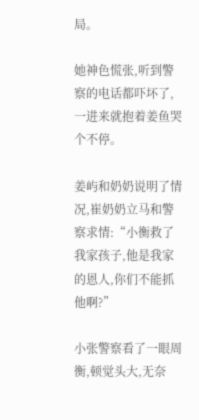局。

她神色慌张,听到警察的电话都吓坏了,一进来就抱着姜鱼哭个不停。

姜屿和奶奶说明了情况,崔奶奶立马和警察求情:“小衡救了我家孩子,他是我家的恩人,你们不能抓他啊?”

小张警察看了一眼周衡,顿觉头大,无奈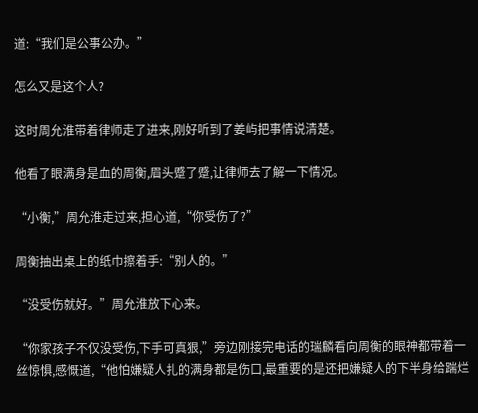道:“我们是公事公办。”

怎么又是这个人?

这时周允淮带着律师走了进来,刚好听到了姜屿把事情说清楚。

他看了眼满身是血的周衡,眉头蹙了蹙,让律师去了解一下情况。

“小衡,”周允淮走过来,担心道,“你受伤了?”

周衡抽出桌上的纸巾擦着手:“别人的。”

“没受伤就好。”周允淮放下心来。

“你家孩子不仅没受伤,下手可真狠,”旁边刚接完电话的瑞麟看向周衡的眼神都带着一丝惊惧,感慨道,“他怕嫌疑人扎的满身都是伤口,最重要的是还把嫌疑人的下半身给踹烂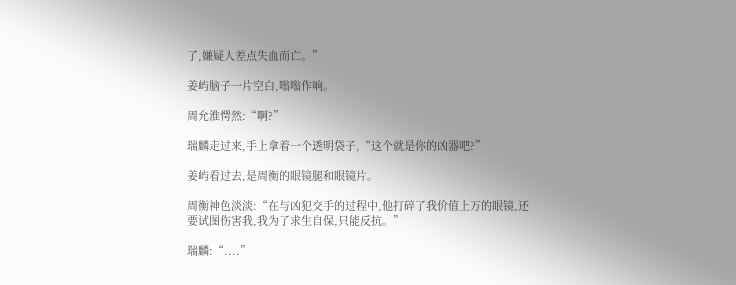了,嫌疑人差点失血而亡。”

姜屿脑子一片空白,嗡嗡作响。

周允淮愕然:“啊?”

瑞麟走过来,手上拿着一个透明袋子,“这个就是你的凶器吧?”

姜屿看过去,是周衡的眼镜腿和眼镜片。

周衡神色淡淡:“在与凶犯交手的过程中,他打碎了我价值上万的眼镜,还要试图伤害我,我为了求生自保,只能反抗。”

瑞麟:“....”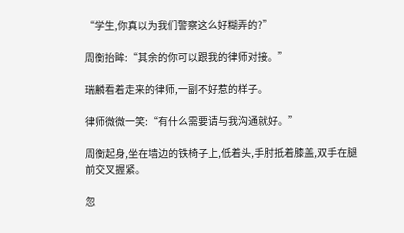“学生,你真以为我们警察这么好糊弄的?”

周衡抬眸:“其余的你可以跟我的律师对接。”

瑞麟看着走来的律师,一副不好惹的样子。

律师微微一笑:“有什么需要请与我沟通就好。”

周衡起身,坐在墙边的铁椅子上,低着头,手肘抵着膝盖,双手在腿前交叉握紧。

忽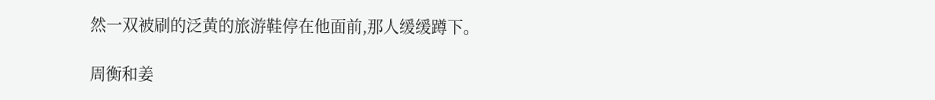然一双被刷的泛黄的旅游鞋停在他面前,那人缓缓蹲下。

周衡和姜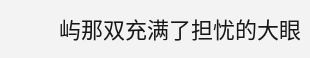屿那双充满了担忧的大眼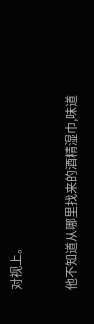对视上。

他不知道从哪里找来的酒精湿巾,味道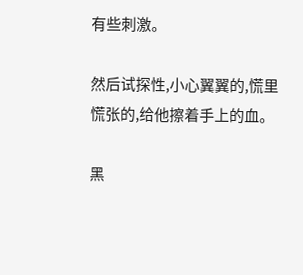有些刺激。

然后试探性,小心翼翼的,慌里慌张的,给他擦着手上的血。

黑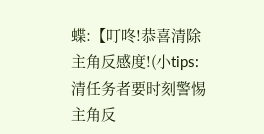蝶:【叮咚!恭喜清除主角反感度!(小tips:清任务者要时刻警惕主角反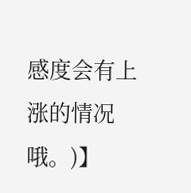感度会有上涨的情况哦。)】